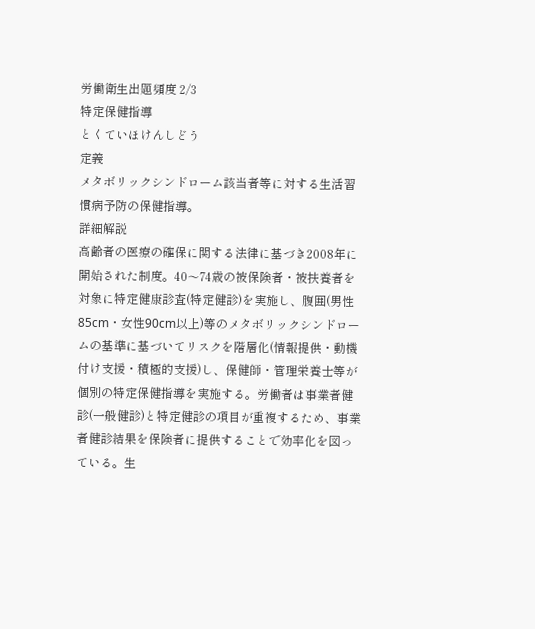労働衛生出題頻度 2/3
特定保健指導
とくていほけんしどう
定義
メタボリックシンドローム該当者等に対する生活習慣病予防の保健指導。
詳細解説
高齢者の医療の確保に関する法律に基づき2008年に開始された制度。40〜74歳の被保険者・被扶養者を対象に特定健康診査(特定健診)を実施し、腹囲(男性85cm・女性90cm以上)等のメタボリックシンドロームの基準に基づいてリスクを階層化(情報提供・動機付け支援・積極的支援)し、保健師・管理栄養士等が個別の特定保健指導を実施する。労働者は事業者健診(一般健診)と特定健診の項目が重複するため、事業者健診結果を保険者に提供することで効率化を図っている。生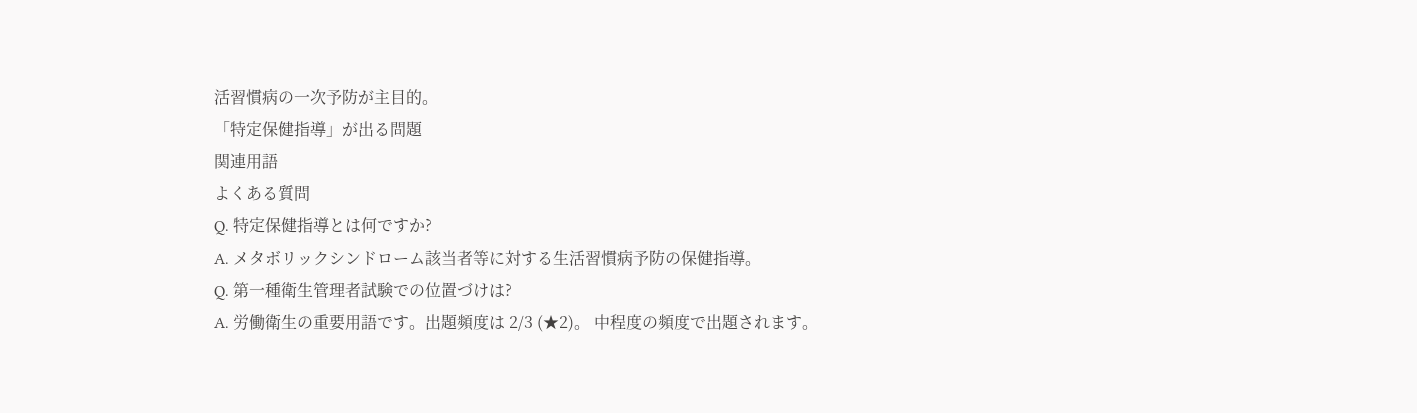活習慣病の一次予防が主目的。
「特定保健指導」が出る問題
関連用語
よくある質問
Q. 特定保健指導とは何ですか?
A. メタボリックシンドローム該当者等に対する生活習慣病予防の保健指導。
Q. 第一種衛生管理者試験での位置づけは?
A. 労働衛生の重要用語です。出題頻度は 2/3 (★2)。 中程度の頻度で出題されます。